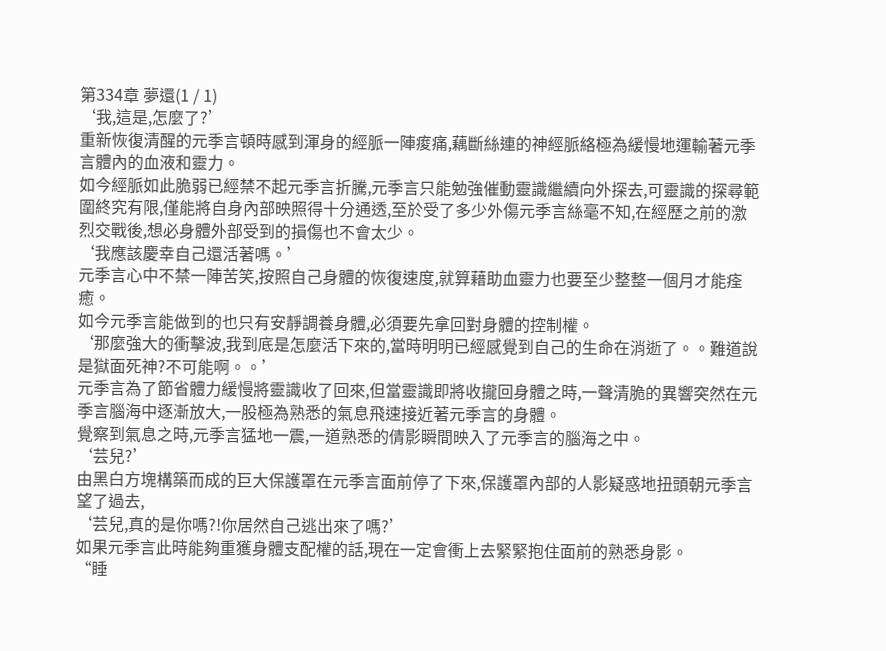第334章 夢還(1 / 1)
‘我,這是,怎麼了?’
重新恢復清醒的元季言頓時感到渾身的經脈一陣痠痛,藕斷絲連的神經脈絡極為緩慢地運輸著元季言體內的血液和靈力。
如今經脈如此脆弱已經禁不起元季言折騰,元季言只能勉強催動靈識繼續向外探去,可靈識的探尋範圍終究有限,僅能將自身內部映照得十分通透,至於受了多少外傷元季言絲毫不知,在經歷之前的激烈交戰後,想必身體外部受到的損傷也不會太少。
‘我應該慶幸自己還活著嗎。’
元季言心中不禁一陣苦笑,按照自己身體的恢復速度,就算藉助血靈力也要至少整整一個月才能痊癒。
如今元季言能做到的也只有安靜調養身體,必須要先拿回對身體的控制權。
‘那麼強大的衝擊波,我到底是怎麼活下來的,當時明明已經感覺到自己的生命在消逝了。。難道說是獄面死神?不可能啊。。’
元季言為了節省體力緩慢將靈識收了回來,但當靈識即將收攏回身體之時,一聲清脆的異響突然在元季言腦海中逐漸放大,一股極為熟悉的氣息飛速接近著元季言的身體。
覺察到氣息之時,元季言猛地一震,一道熟悉的倩影瞬間映入了元季言的腦海之中。
‘芸兒?’
由黑白方塊構築而成的巨大保護罩在元季言面前停了下來,保護罩內部的人影疑惑地扭頭朝元季言望了過去,
‘芸兒,真的是你嗎?!你居然自己逃出來了嗎?’
如果元季言此時能夠重獲身體支配權的話,現在一定會衝上去緊緊抱住面前的熟悉身影。
“睡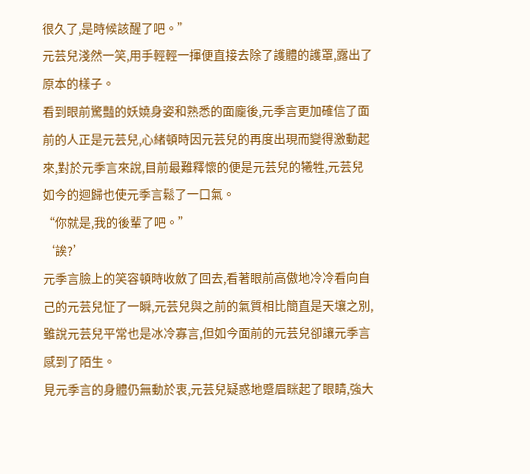很久了,是時候該醒了吧。”
元芸兒淺然一笑,用手輕輕一揮便直接去除了護體的護罩,露出了原本的樣子。
看到眼前驚豔的妖嬈身姿和熟悉的面龐後,元季言更加確信了面前的人正是元芸兒,心緒頓時因元芸兒的再度出現而變得激動起來,對於元季言來說,目前最難釋懷的便是元芸兒的犧牲,元芸兒如今的迴歸也使元季言鬆了一口氣。
“你就是,我的後輩了吧。”
‘誒?’
元季言臉上的笑容頓時收斂了回去,看著眼前高傲地冷冷看向自己的元芸兒怔了一瞬,元芸兒與之前的氣質相比簡直是天壤之別,雖說元芸兒平常也是冰冷寡言,但如今面前的元芸兒卻讓元季言感到了陌生。
見元季言的身體仍無動於衷,元芸兒疑惑地蹙眉眯起了眼睛,強大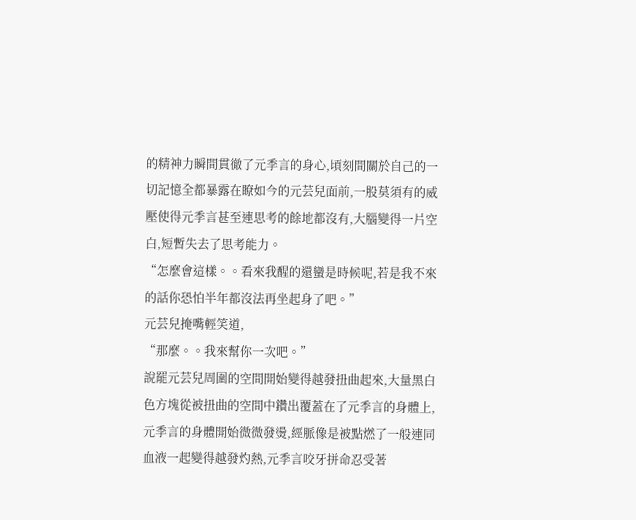的精神力瞬間貫徹了元季言的身心,頃刻間關於自己的一切記憶全都暴露在瞭如今的元芸兒面前,一股莫須有的威壓使得元季言甚至連思考的餘地都沒有,大腦變得一片空白,短暫失去了思考能力。
“怎麼會這樣。。看來我醒的還蠻是時候呢,若是我不來的話你恐怕半年都沒法再坐起身了吧。”
元芸兒掩嘴輕笑道,
“那麼。。我來幫你一次吧。”
說罷元芸兒周圍的空間開始變得越發扭曲起來,大量黑白色方塊從被扭曲的空間中鑽出覆蓋在了元季言的身體上,元季言的身體開始微微發燙,經脈像是被點燃了一般連同血液一起變得越發灼熱,元季言咬牙拼命忍受著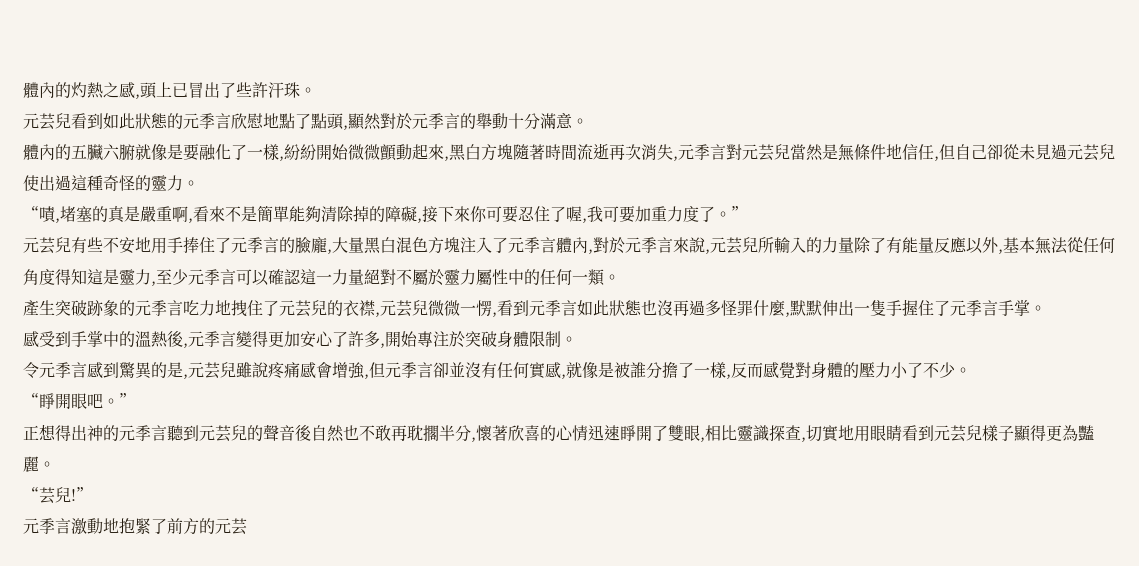體內的灼熱之感,頭上已冒出了些許汗珠。
元芸兒看到如此狀態的元季言欣慰地點了點頭,顯然對於元季言的舉動十分滿意。
體內的五臟六腑就像是要融化了一樣,紛紛開始微微顫動起來,黑白方塊隨著時間流逝再次消失,元季言對元芸兒當然是無條件地信任,但自己卻從未見過元芸兒使出過這種奇怪的靈力。
“嘖,堵塞的真是嚴重啊,看來不是簡單能夠清除掉的障礙,接下來你可要忍住了喔,我可要加重力度了。”
元芸兒有些不安地用手捧住了元季言的臉龐,大量黑白混色方塊注入了元季言體內,對於元季言來說,元芸兒所輸入的力量除了有能量反應以外,基本無法從任何角度得知這是靈力,至少元季言可以確認這一力量絕對不屬於靈力屬性中的任何一類。
產生突破跡象的元季言吃力地拽住了元芸兒的衣襟,元芸兒微微一愣,看到元季言如此狀態也沒再過多怪罪什麼,默默伸出一隻手握住了元季言手掌。
感受到手掌中的溫熱後,元季言變得更加安心了許多,開始專注於突破身體限制。
令元季言感到驚異的是,元芸兒雖說疼痛感會增強,但元季言卻並沒有任何實感,就像是被誰分擔了一樣,反而感覺對身體的壓力小了不少。
“睜開眼吧。”
正想得出神的元季言聽到元芸兒的聲音後自然也不敢再耽擱半分,懷著欣喜的心情迅速睜開了雙眼,相比靈識探查,切實地用眼睛看到元芸兒樣子顯得更為豔麗。
“芸兒!”
元季言激動地抱緊了前方的元芸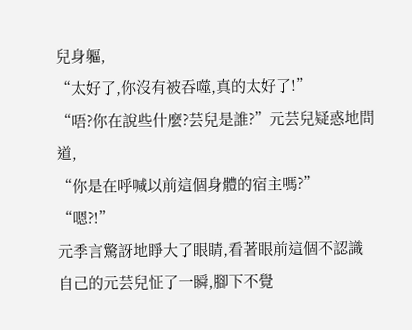兒身軀,
“太好了,你沒有被吞噬,真的太好了!”
“唔?你在說些什麼?芸兒是誰?”元芸兒疑惑地問道,
“你是在呼喊以前這個身體的宿主嗎?”
“嗯?!”
元季言驚訝地睜大了眼睛,看著眼前這個不認識自己的元芸兒怔了一瞬,腳下不覺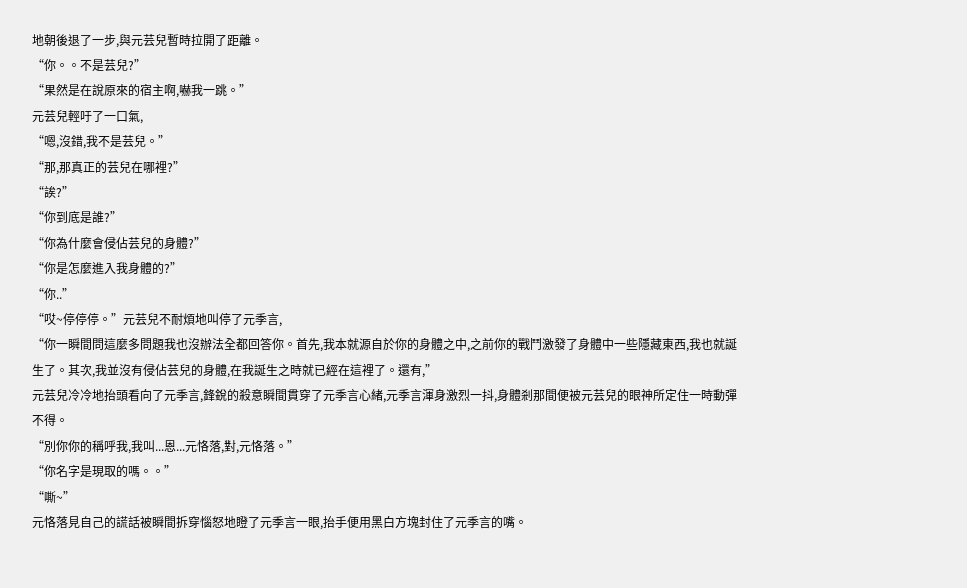地朝後退了一步,與元芸兒暫時拉開了距離。
“你。。不是芸兒?”
“果然是在說原來的宿主啊,嚇我一跳。”
元芸兒輕吁了一口氣,
“嗯,沒錯,我不是芸兒。”
“那,那真正的芸兒在哪裡?”
“誒?”
“你到底是誰?”
“你為什麼會侵佔芸兒的身體?”
“你是怎麼進入我身體的?”
“你..”
“哎~停停停。”元芸兒不耐煩地叫停了元季言,
“你一瞬間問這麼多問題我也沒辦法全都回答你。首先,我本就源自於你的身體之中,之前你的戰鬥激發了身體中一些隱藏東西,我也就誕生了。其次,我並沒有侵佔芸兒的身體,在我誕生之時就已經在這裡了。還有,”
元芸兒冷冷地抬頭看向了元季言,鋒銳的殺意瞬間貫穿了元季言心緒,元季言渾身激烈一抖,身體剎那間便被元芸兒的眼神所定住一時動彈不得。
“別你你的稱呼我,我叫...恩...元恪落,對,元恪落。”
“你名字是現取的嗎。。”
“嘶~”
元恪落見自己的謊話被瞬間拆穿惱怒地瞪了元季言一眼,抬手便用黑白方塊封住了元季言的嘴。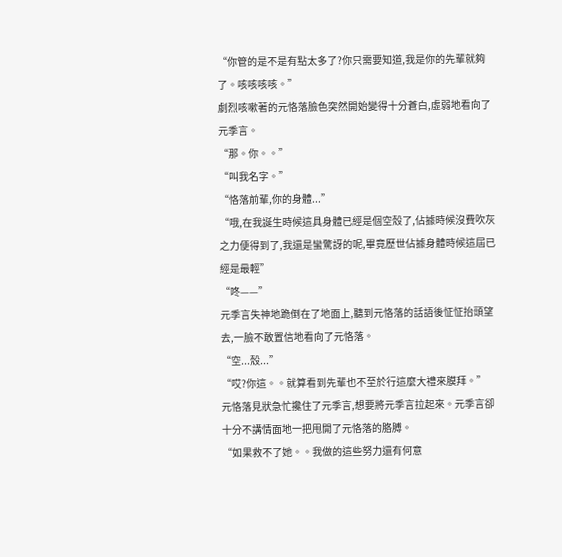“你管的是不是有點太多了?你只需要知道,我是你的先輩就夠了。咳咳咳咳。”
劇烈咳嗽著的元恪落臉色突然開始變得十分蒼白,虛弱地看向了元季言。
“那。你。。”
“叫我名字。”
“恪落前輩,你的身體...”
“哦,在我誕生時候這具身體已經是個空殼了,佔據時候沒費吹灰之力便得到了,我還是蠻驚訝的呢,畢竟歷世佔據身體時候這屆已經是最輕”
“咚——”
元季言失神地跪倒在了地面上,聽到元恪落的話語後怔怔抬頭望去,一臉不敢置信地看向了元恪落。
“空...殼...”
“哎?你這。。就算看到先輩也不至於行這麼大禮來膜拜。”
元恪落見狀急忙攙住了元季言,想要將元季言拉起來。元季言卻十分不講情面地一把甩開了元恪落的胳膊。
“如果救不了她。。我做的這些努力還有何意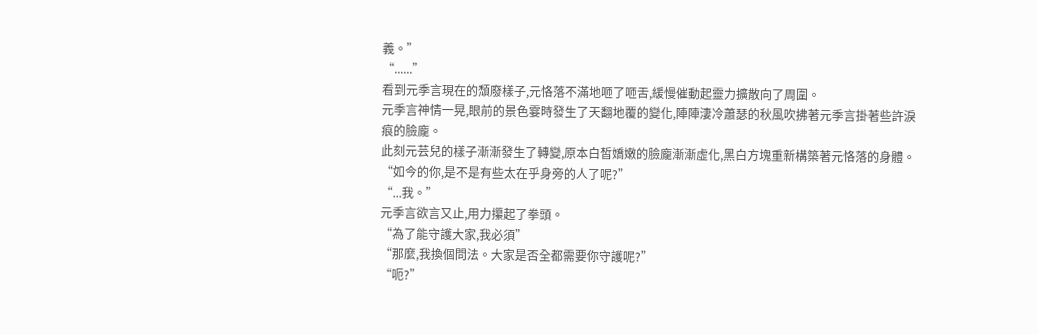義。”
“......”
看到元季言現在的頹廢樣子,元恪落不滿地咂了咂舌,緩慢催動起靈力擴散向了周圍。
元季言神情一晃,眼前的景色霎時發生了天翻地覆的變化,陣陣淒冷蕭瑟的秋風吹拂著元季言掛著些許淚痕的臉龐。
此刻元芸兒的樣子漸漸發生了轉變,原本白皙嬌嫩的臉龐漸漸虛化,黑白方塊重新構築著元恪落的身體。
“如今的你,是不是有些太在乎身旁的人了呢?”
“...我。”
元季言欲言又止,用力攥起了拳頭。
“為了能守護大家,我必須”
“那麼,我換個問法。大家是否全都需要你守護呢?”
“呃?”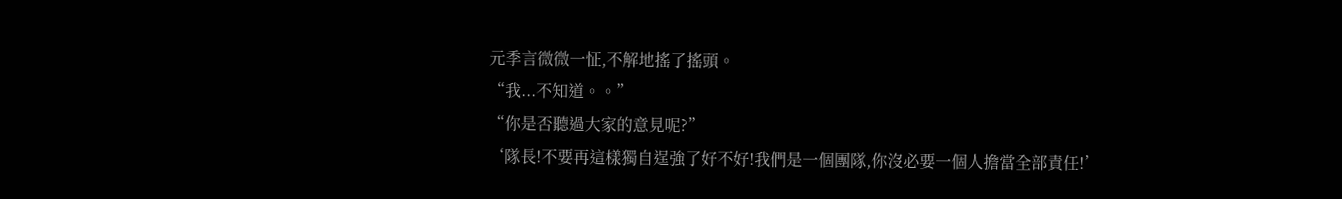元季言微微一怔,不解地搖了搖頭。
“我...不知道。。”
“你是否聽過大家的意見呢?”
‘隊長!不要再這樣獨自逞強了好不好!我們是一個團隊,你沒必要一個人擔當全部責任!’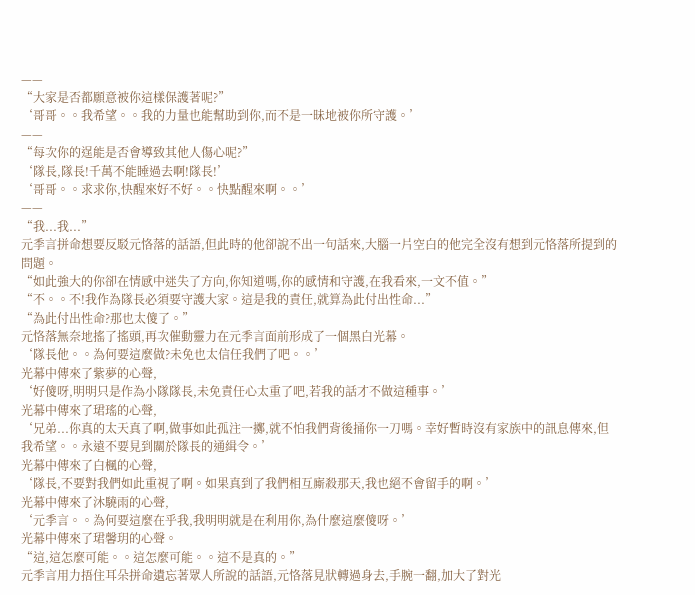——
“大家是否都願意被你這樣保護著呢?”
‘哥哥。。我希望。。我的力量也能幫助到你,而不是一昧地被你所守護。’
——
“每次你的逞能是否會導致其他人傷心呢?”
‘隊長,隊長!千萬不能睡過去啊!隊長!’
‘哥哥。。求求你,快醒來好不好。。快點醒來啊。。’
——
“我...我...”
元季言拼命想要反駁元恪落的話語,但此時的他卻說不出一句話來,大腦一片空白的他完全沒有想到元恪落所提到的問題。
“如此強大的你卻在情感中迷失了方向,你知道嗎,你的感情和守護,在我看來,一文不值。”
“不。。不!我作為隊長必須要守護大家。這是我的責任,就算為此付出性命...”
“為此付出性命?那也太傻了。”
元恪落無奈地搖了搖頭,再次催動靈力在元季言面前形成了一個黑白光幕。
‘隊長他。。為何要這麼做?未免也太信任我們了吧。。’
光幕中傳來了紫夢的心聲,
‘好傻呀,明明只是作為小隊隊長,未免責任心太重了吧,若我的話才不做這種事。’
光幕中傳來了珺瑤的心聲,
‘兄弟...你真的太天真了啊,做事如此孤注一擲,就不怕我們背後捅你一刀嗎。幸好暫時沒有家族中的訊息傳來,但我希望。。永遠不要見到關於隊長的通緝令。’
光幕中傳來了白楓的心聲,
‘隊長,不要對我們如此重視了啊。如果真到了我們相互廝殺那天,我也絕不會留手的啊。’
光幕中傳來了沐驍雨的心聲,
‘元季言。。為何要這麼在乎我,我明明就是在利用你,為什麼這麼傻呀。’
光幕中傳來了珺馨玥的心聲。
“這,這怎麼可能。。這怎麼可能。。這不是真的。”
元季言用力捂住耳朵拼命遺忘著眾人所說的話語,元恪落見狀轉過身去,手腕一翻,加大了對光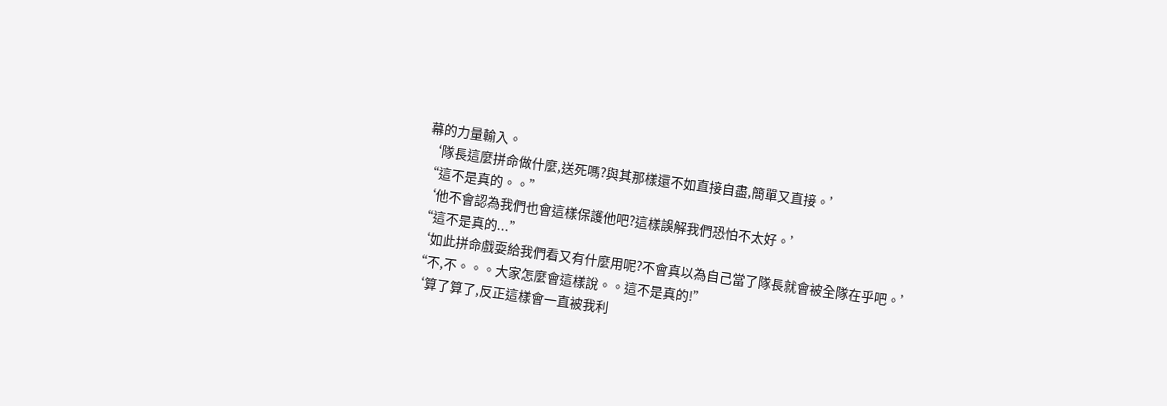幕的力量輸入。
‘隊長這麼拼命做什麼,送死嗎?與其那樣還不如直接自盡,簡單又直接。’
“這不是真的。。”
‘他不會認為我們也會這樣保護他吧?這樣誤解我們恐怕不太好。’
“這不是真的...”
‘如此拼命戲耍給我們看又有什麼用呢?不會真以為自己當了隊長就會被全隊在乎吧。’
“不,不。。。大家怎麼會這樣說。。這不是真的!”
‘算了算了,反正這樣會一直被我利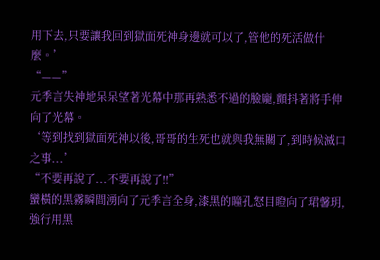用下去,只要讓我回到獄面死神身邊就可以了,管他的死活做什麼。’
“——”
元季言失神地呆呆望著光幕中那再熟悉不過的臉龐,顫抖著將手伸向了光幕。
‘等到找到獄面死神以後,哥哥的生死也就與我無關了,到時候滅口之事...’
“不要再說了...不要再說了!!”
蠻橫的黑霧瞬間湧向了元季言全身,漆黑的瞳孔怒目瞪向了珺馨玥,強行用黑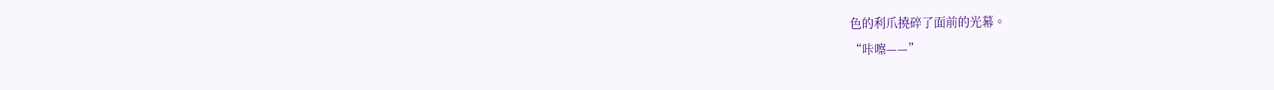色的利爪撓碎了面前的光幕。
“咔嚓——”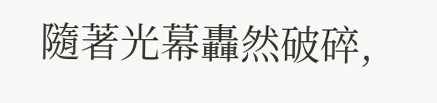隨著光幕轟然破碎,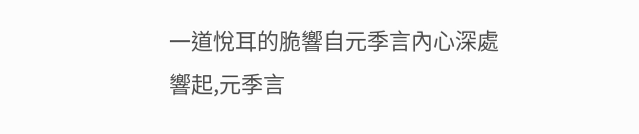一道悅耳的脆響自元季言內心深處響起,元季言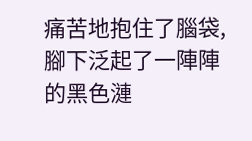痛苦地抱住了腦袋,腳下泛起了一陣陣的黑色漣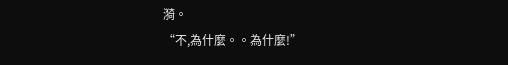漪。
“不,為什麼。。為什麼!”